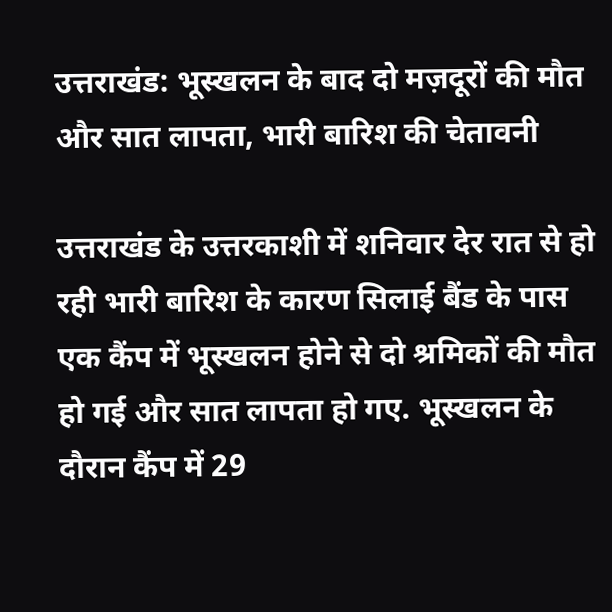उत्तराखंड: भूस्खलन के बाद दो मज़दूरों की मौत और सात लापता, भारी बारिश की चेतावनी

उत्तराखंड के उत्तरकाशी में शनिवार देर रात से हो रही भारी बारिश के कारण सिलाई बैंड के पास एक कैंप में भूस्खलन होने से दो श्रमिकों की मौत हो गई और सात लापता हो गए. भूस्खलन के दौरान कैंप में 29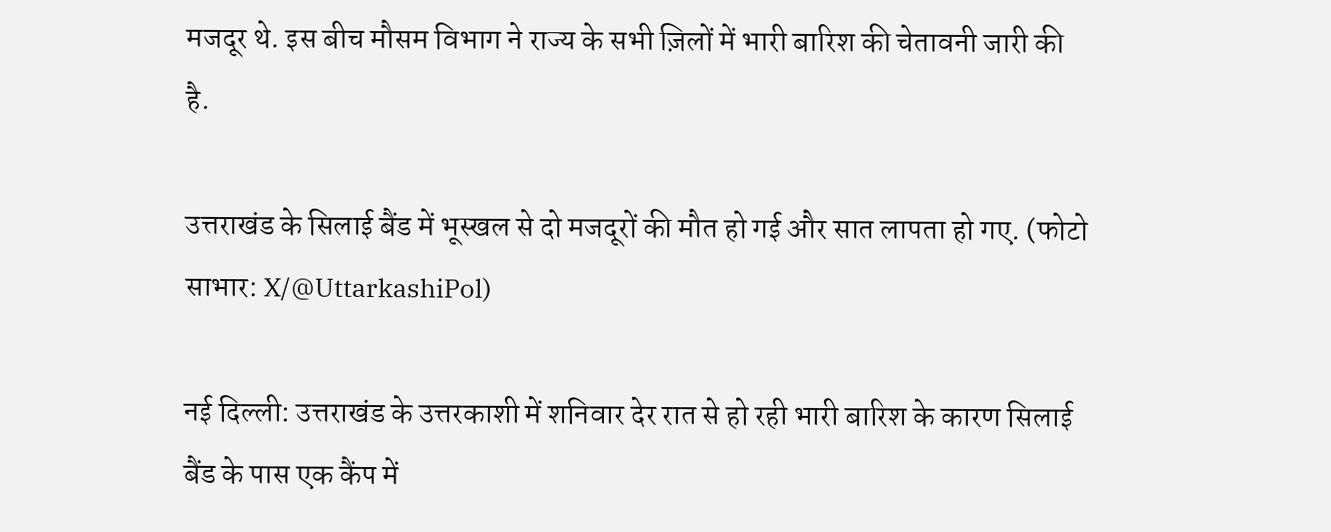मजदूर थे. इस बीच मौसम विभाग ने राज्य के सभी ज़िलों में भारी बारिश की चेतावनी जारी की है.

उत्तराखंड के सिलाई बैंड में भूस्खल से दो मजदूरों की मौत हो गई और सात लापता हो गए. (फोटो साभार: X/@UttarkashiPol)

नई दिल्ली: उत्तराखंड के उत्तरकाशी में शनिवार देर रात से हो रही भारी बारिश के कारण सिलाई बैंड के पास एक कैंप में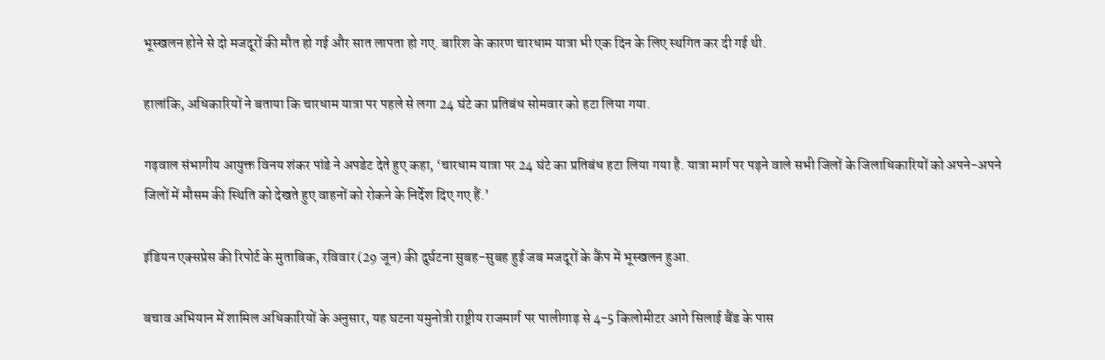भूस्खलन होने से दो मजदूरों की मौत हो गई और सात लापता हो गए. बारिश के कारण चारधाम यात्रा भी एक दिन के लिए स्थगित कर दी गई थी.

हालांकि, अधिकारियों ने बताया कि चारधाम यात्रा पर पहले से लगा 24 घंटे का प्रतिबंध सोमवार को हटा लिया गया.

गढ़वाल संभागीय आयुक्त विनय शंकर पांडे ने अपडेट देते हुए कहा, ‘चारधाम यात्रा पर 24 घंटे का प्रतिबंध हटा लिया गया है. यात्रा मार्ग पर पड़ने वाले सभी जिलों के जिलाधिकारियों को अपने-अपने जिलों में मौसम की स्थिति को देखते हुए वाहनों को रोकने के निर्देश दिए गए हैं.’

इंडियन एक्सप्रेस की रिपोर्ट के मुताबिक, रविवार (29 जून) की दुर्घटना सुबह-सुबह हुई जब मजदूरों के कैंप में भूस्खलन हुआ.

बचाव अभियान में शामिल अधिकारियों के अनुसार, यह घटना यमुनोत्री राष्ट्रीय राजमार्ग पर पालीगाड़ से 4-5 किलोमीटर आगे सिलाई बैंड के पास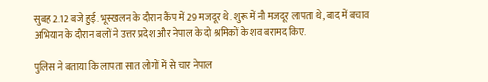सुबह 2.12 बजे हुई. भूस्खलन के दौरान कैंप में 29 मजदूर थे. शुरू में नौ मजदूर लापता थे, बाद में बचाव अभियान के दौरान बलों ने उत्तर प्रदेश और नेपाल के दो श्रमिकों के शव बरामद किए.

पुलिस ने बताया कि लापता सात लोगों में से चार नेपाल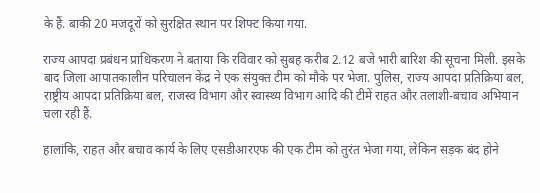के हैं. बाकी 20 मजदूरों को सुरक्षित स्थान पर शिफ्ट किया गया.

राज्य आपदा प्रबंधन प्राधिकरण ने बताया कि रविवार को सुबह करीब 2.12 बजे भारी बारिश की सूचना मिली. इसके बाद जिला आपातकालीन परिचालन केंद्र ने एक संयुक्त टीम को मौके पर भेजा. पुलिस, राज्य आपदा प्रतिक्रिया बल, राष्ट्रीय आपदा प्रतिक्रिया बल, राजस्व विभाग और स्वास्थ्य विभाग आदि की टीमें राहत और तलाशी-बचाव अभियान चला रही हैं.

हालांकि, राहत और बचाव कार्य के लिए एसडीआरएफ की एक टीम को तुरंत भेजा गया, लेकिन सड़क बंद होने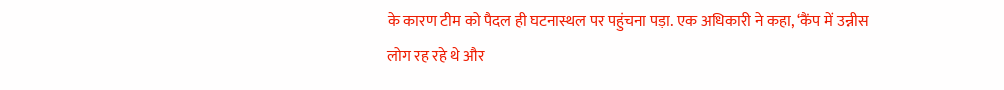के कारण टीम को पैदल ही घटनास्थल पर पहुंचना पड़ा. एक अधिकारी ने कहा, ‘कैंप में उन्नीस लोग रह रहे थे और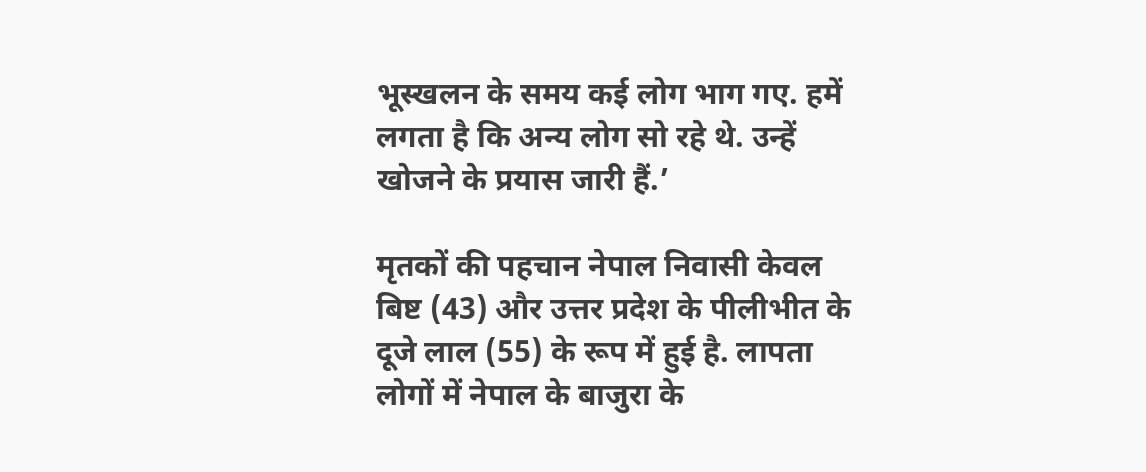भूस्खलन के समय कई लोग भाग गए. हमें लगता है कि अन्य लोग सो रहे थे. उन्हें खोजने के प्रयास जारी हैं.’

मृतकों की पहचान नेपाल निवासी केवल बिष्ट (43) और उत्तर प्रदेश के पीलीभीत के दूजे लाल (55) के रूप में हुई है. लापता लोगों में नेपाल के बाजुरा के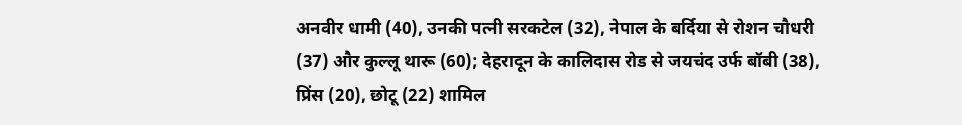अनवीर धामी (40), उनकी पत्नी सरकटेल (32), नेपाल के बर्दिया से रोशन चौधरी (37) और कुल्लू थारू (60); देहरादून के कालिदास रोड से जयचंद उर्फ बॉबी (38), प्रिंस (20), छोटू (22) शामिल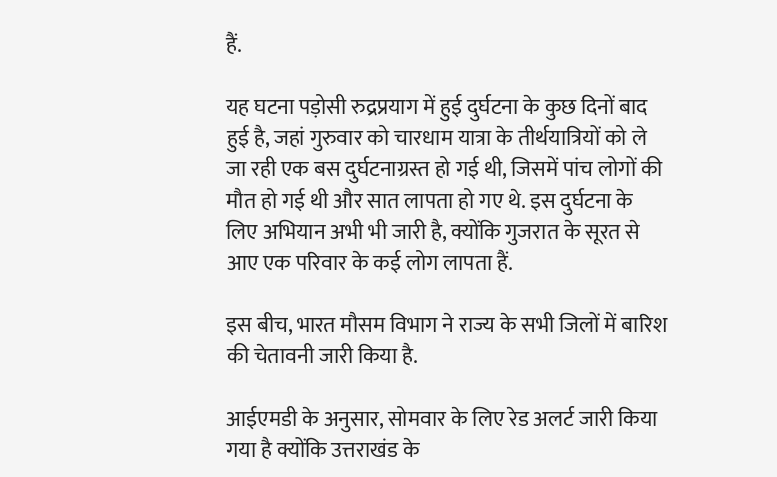हैं.

यह घटना पड़ोसी रुद्रप्रयाग में हुई दुर्घटना के कुछ दिनों बाद हुई है, जहां गुरुवार को चारधाम यात्रा के तीर्थयात्रियों को ले जा रही एक बस दुर्घटनाग्रस्त हो गई थी, जिसमें पांच लोगों की मौत हो गई थी और सात लापता हो गए थे. इस दुर्घटना के लिए अभियान अभी भी जारी है, क्योंकि गुजरात के सूरत से आए एक परिवार के कई लोग लापता हैं.

इस बीच, भारत मौसम विभाग ने राज्य के सभी जिलों में बारिश की चेतावनी जारी किया है.

आईएमडी के अनुसार, सोमवार के लिए रेड अलर्ट जारी किया गया है क्योंकि उत्तराखंड के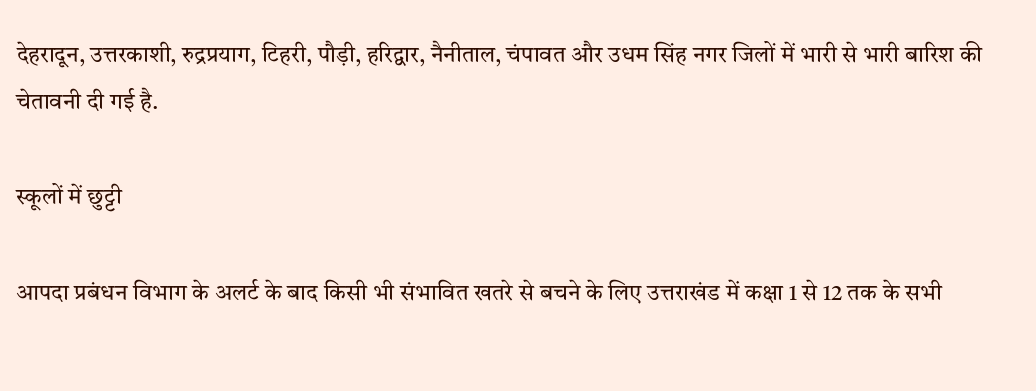देहरादून, उत्तरकाशी, रुद्रप्रयाग, टिहरी, पौड़ी, हरिद्वार, नैनीताल, चंपावत और उधम सिंह नगर जिलों में भारी से भारी बारिश की चेतावनी दी गई है.

स्कूलों में छुट्टी

आपदा प्रबंधन विभाग के अलर्ट के बाद किसी भी संभावित खतरे से बचने के लिए उत्तराखंड में कक्षा 1 से 12 तक के सभी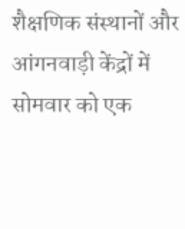शैक्षणिक संस्थानों और आंगनवाड़ी केंद्रों में सोमवार को एक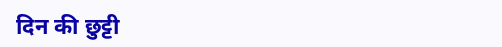दिन की छुट्टी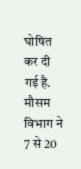घोषित कर दी गई है. मौसम विभाग ने 7 से 20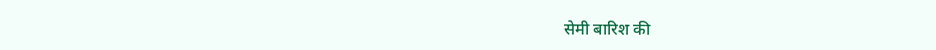सेमी बारिश की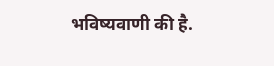भविष्यवाणी की है.